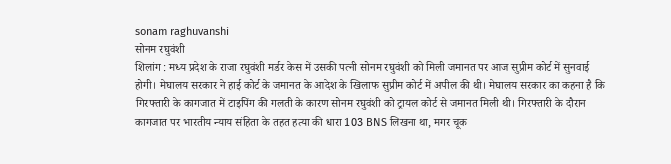sonam raghuvanshi
सोनम रघुवंशी
शिलांग : मध्य प्रदेश के राजा रघुवंशी मर्डर केस में उसकी पत्नी सोनम रघुवंशी को मिली जमानत पर आज सुप्रीम कोर्ट में सुनवाई होगी। मेघालय सरकार ने हाई कोर्ट के जमानत के आदेश के खिलाफ सुप्रीम कोर्ट में अपील की थी। मेघालय सरकार का कहना है कि गिरफ्तारी के कागजात में टाइपिंग की गलती के कारण सोनम रघुवंशी को ट्रायल कोर्ट से जमानत मिली थी। गिरफ्तारी के दौरान कागजात पर भारतीय न्याय संहिता के तहत हत्या की धारा 103 BNS लिखना था, मगर चूक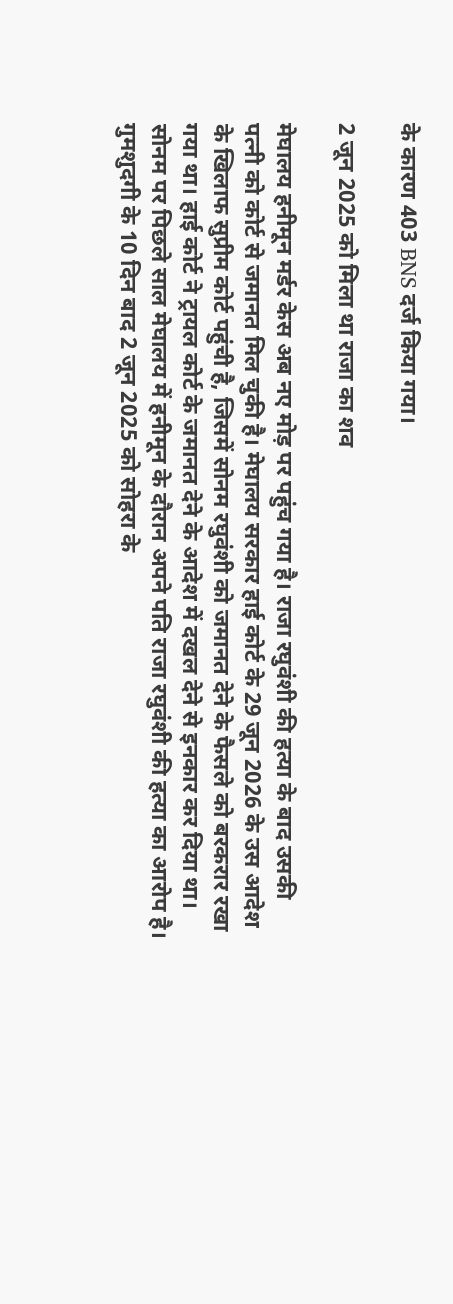के कारण 403 BNS दर्ज किया गया।

2 जून 2025 को मिला था राजा का शव

मेघालय हनीमून मर्डर केस अब नए मोड़ पर पहुंच गया है। राजा रघुवंशी की हत्या के बाद उसकी पत्नी को कोर्ट से जमानत मिल चुकी है। मेघालय सरकार हाई कोर्ट के 29 जून 2026 के उस आदेश के खिलाफ सुप्रीम कोर्ट पहुंची है, जिसमें सोनम रघुवंशी को जमानत देने के फैसले को बरकरार रखा गया था। हाई कोर्ट ने ट्रायल कोर्ट के जमानत देने के आदेश में दखल देने से इनकार कर दिया था। सोनम पर पिछले साल मेघालय में हनीमून के दौरान अपने पति राजा रघुवंशी की हत्या का आरोप है। गुमशुदगी के 10 दिन बाद 2 जून 2025 को सोहरा के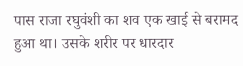पास राजा रघुवंशी का शव एक खाई से बरामद हुआ था। उसके शरीर पर धारदार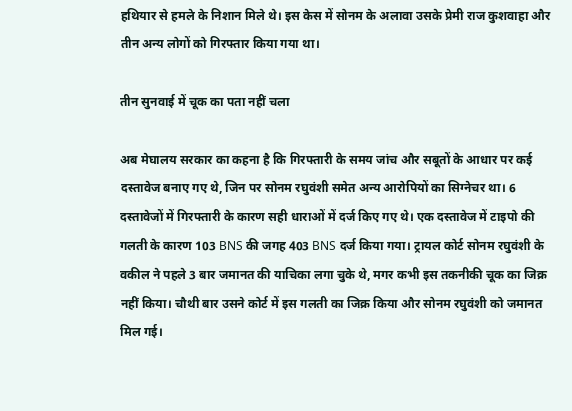हथियार से हमले के निशान मिले थे। इस केस में सोनम के अलावा उसके प्रेमी राज कुशवाहा और तीन अन्य लोगों को गिरफ्तार किया गया था।

तीन सुनवाई में चूक का पता नहीं चला

अब मेघालय सरकार का कहना है कि गिरफ्तारी के समय जांच और सबूतों के आधार पर कई दस्तावेज बनाए गए थे, जिन पर सोनम रघुवंशी समेत अन्य आरोपियों का सिग्नेचर था। 6 दस्तावेजों में गिरफ्तारी के कारण सही धाराओं में दर्ज किए गए थे। एक दस्तावेज में टाइपो की गलती के कारण 103 BNS की जगह 403 BNS दर्ज किया गया। ट्रायल कोर्ट सोनम रघुवंशी के वकील ने पहले 3 बार जमानत की याचिका लगा चुके थे, मगर कभी इस तकनीकी चूक का जिक्र नहीं किया। चौथी बार उसने कोर्ट में इस गलती का जिक्र किया और सोनम रघुवंशी को जमानत मिल गई।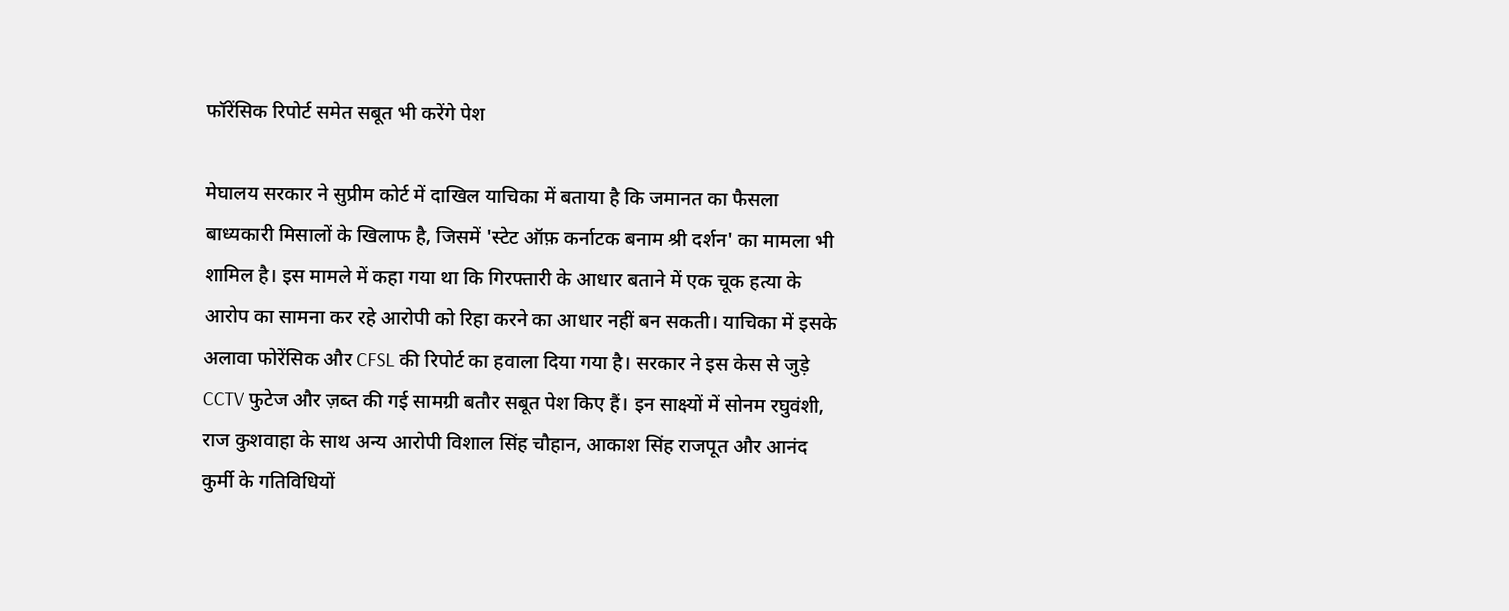फॉरेंसिक रिपोर्ट समेत सबूत भी करेंगे पेश

मेघालय सरकार ने सुप्रीम कोर्ट में दाखिल याचिका में बताया है कि जमानत का फैसला बाध्यकारी मिसालों के खिलाफ है, जिसमें 'स्टेट ऑफ़ कर्नाटक बनाम श्री दर्शन' का मामला भी शामिल है। इस मामले में कहा गया था कि गिरफ्तारी के आधार बताने में एक चूक हत्या के आरोप का सामना कर रहे आरोपी को रिहा करने का आधार नहीं बन सकती। याचिका में इसके अलावा फोरेंसिक और CFSL की रिपोर्ट का हवाला दिया गया है। सरकार ने इस केस से जुड़े CCTV फुटेज और ज़ब्त की गई सामग्री बतौर सबूत पेश किए हैं। इन साक्ष्यों में सोनम रघुवंशी, राज कुशवाहा के साथ अन्य आरोपी विशाल सिंह चौहान, आकाश सिंह राजपूत और आनंद कुर्मी के गतिविधियों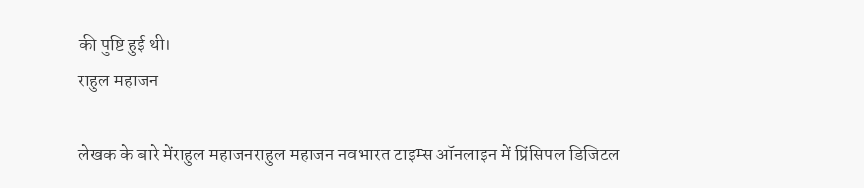की पुष्टि हुई थी।
राहुल महाजन

लेखक के बारे मेंराहुल महाजनराहुल महाजन नवभारत टाइम्स ऑनलाइन में प्रिंसिपल डिजिटल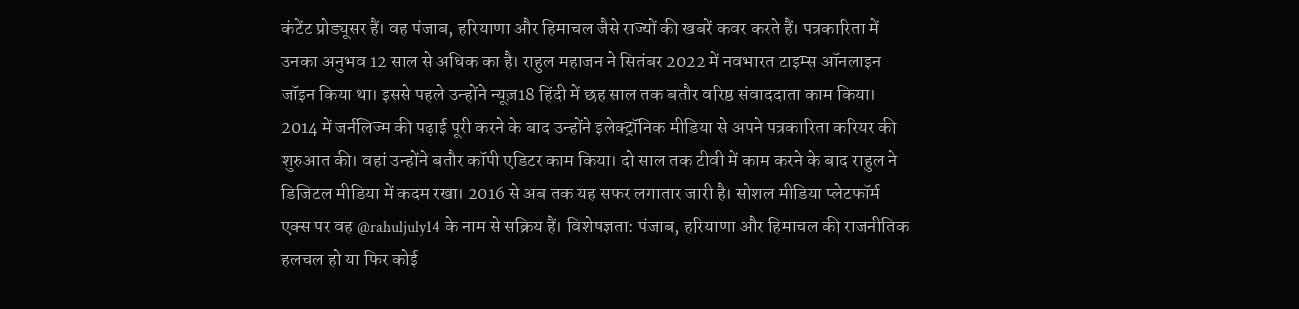कंटेंट प्रोड्यूसर हैं। वह पंजाब, हरियाणा और हिमाचल जैसे राज्यों की खबरें कवर करते हैं। पत्रकारिता में उनका अनुभव 12 साल से अधिक का है। राहुल महाजन ने सितंबर 2022 में नवभारत टाइम्स ऑनलाइन जॉइन किया था। इससे पहले उन्होंने न्यूज़18 हिंदी में छह साल तक बतौर वरिष्ठ संवाददाता काम किया। 2014 में जर्नलिज्म की पढ़ाई पूरी करने के बाद उन्होंने इलेक्ट्रॉनिक मीडिया से अपने पत्रकारिता करियर की शुरुआत की। वहां उन्होंने बतौर कॉपी एडिटर काम किया। दो साल तक टीवी में काम करने के बाद राहुल ने डिजिटल मीडिया में कदम रखा। 2016 से अब तक यह सफर लगातार जारी है। सोशल मीडिया प्लेटफॉर्म एक्स पर वह @rahuljuly14 के नाम से सक्रिय हैं। विशेषज्ञता: पंजाब, हरियाणा और हिमाचल की राजनीतिक हलचल हो या फिर कोई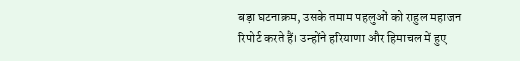बड़ा घटनाक्रम, उसके तमाम पहलुओं को राहुल महाजन रिपोर्ट करते हैं। उन्होंने हरियाणा और हिमाचल में हुए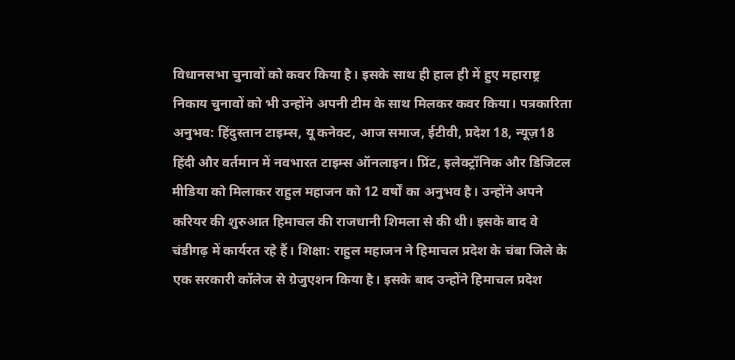विधानसभा चुनावों को कवर किया है। इसके साथ ही हाल ही में हुए महाराष्ट्र निकाय चुनावों को भी उन्होंने अपनी टीम के साथ मिलकर कवर किया। पत्रकारिता अनुभव: हिंदुस्तान टाइम्स, यू कनेक्ट, आज समाज, ईटीवी, प्रदेश 18, न्यूज़18 हिंदी और वर्तमान में नवभारत टाइम्स ऑनलाइन। प्रिंट, इलेक्ट्रॉनिक और डिजिटल मीडिया को मिलाकर राहुल महाजन को 12 वर्षों का अनुभव है। उन्होंने अपने करियर की शुरुआत हिमाचल की राजधानी शिमला से की थी। इसके बाद वे चंडीगढ़ में कार्यरत रहे हैं। शिक्षा: राहुल महाजन ने हिमाचल प्रदेश के चंबा जिले के एक सरकारी कॉलेज से ग्रेजुएशन किया है। इसके बाद उन्होंने हिमाचल प्रदेश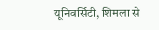यूनिवर्सिटी, शिमला से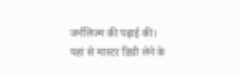जर्नलिज्म की पढ़ाई की। यहां से मास्टर डिग्री लेने के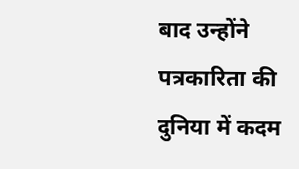बाद उन्होंने पत्रकारिता की दुनिया में कदम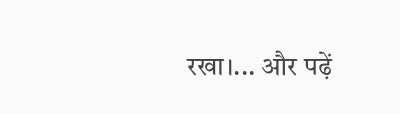रखा।... और पढ़ें